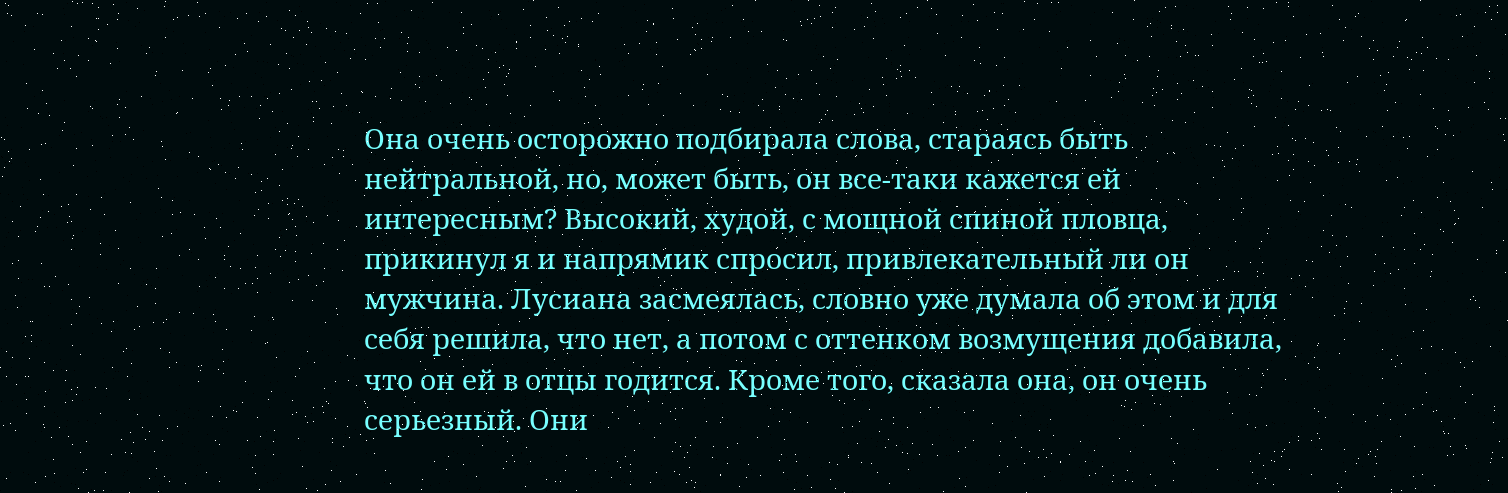Она очень осторожно подбирала слова, стараясь быть нейтральной, но, может быть, он все-таки кажется ей интересным? Высокий, худой, с мощной спиной пловца, прикинул я и напрямик спросил, привлекательный ли он мужчина. Лусиана засмеялась, словно уже думала об этом и для себя решила, что нет, а потом с оттенком возмущения добавила, что он ей в отцы годится. Кроме того, сказала она, он очень серьезный. Они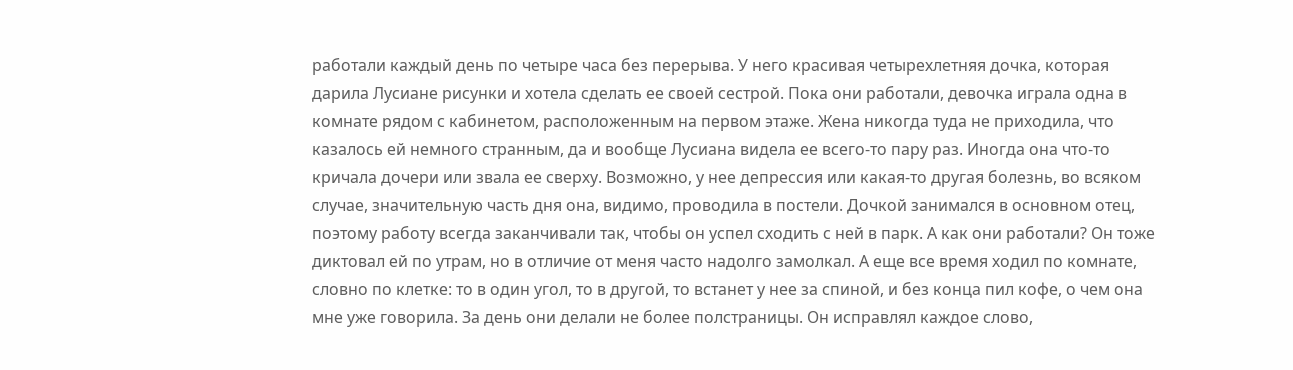работали каждый день по четыре часа без перерыва. У него красивая четырехлетняя дочка, которая дарила Лусиане рисунки и хотела сделать ее своей сестрой. Пока они работали, девочка играла одна в комнате рядом с кабинетом, расположенным на первом этаже. Жена никогда туда не приходила, что казалось ей немного странным, да и вообще Лусиана видела ее всего-то пару раз. Иногда она что-то кричала дочери или звала ее сверху. Возможно, у нее депрессия или какая-то другая болезнь, во всяком случае, значительную часть дня она, видимо, проводила в постели. Дочкой занимался в основном отец, поэтому работу всегда заканчивали так, чтобы он успел сходить с ней в парк. А как они работали? Он тоже диктовал ей по утрам, но в отличие от меня часто надолго замолкал. А еще все время ходил по комнате, словно по клетке: то в один угол, то в другой, то встанет у нее за спиной, и без конца пил кофе, о чем она мне уже говорила. За день они делали не более полстраницы. Он исправлял каждое слово,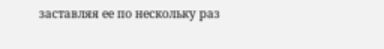заставляя ее по нескольку раз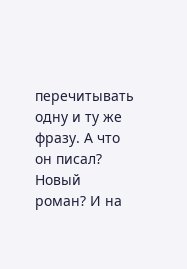перечитывать одну и ту же фразу. А что он писал? Новый роман? И на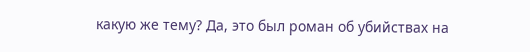какую же тему? Да, это был роман об убийствах на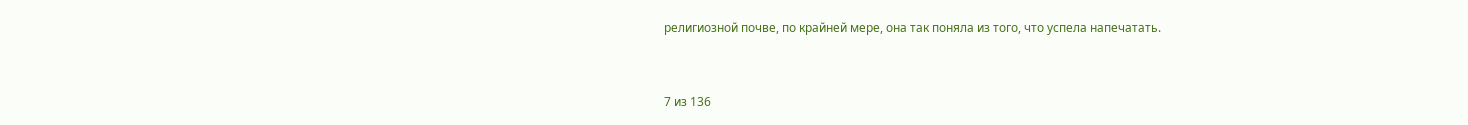религиозной почве, по крайней мере, она так поняла из того, что успела напечатать.



7 из 136